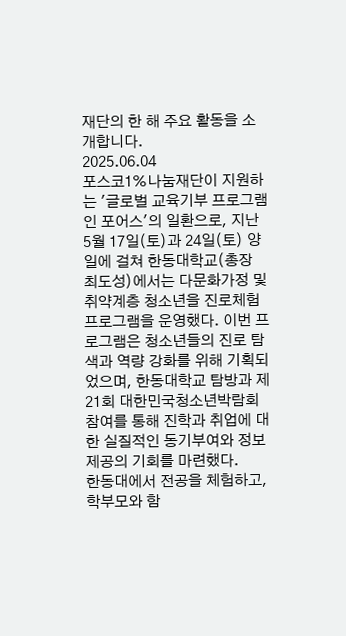재단의 한 해 주요 활동을 소개합니다.
2025.06.04
포스코1%나눔재단이 지원하는 '글로벌 교육기부 프로그램인 포어스'의 일환으로, 지난 5월 17일(토)과 24일(토) 양일에 걸쳐 한동대학교(총장 최도성)에서는 다문화가정 및 취약계층 청소년을 진로체험 프로그램을 운영했다. 이번 프로그램은 청소년들의 진로 탐색과 역량 강화를 위해 기획되었으며, 한동대학교 탐방과 제21회 대한민국청소년박람회 참여를 통해 진학과 취업에 대한 실질적인 동기부여와 정보 제공의 기회를 마련했다.
한동대에서 전공을 체험하고, 학부모와 함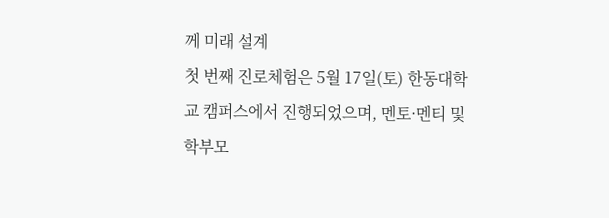께 미래 설계
첫 번째 진로체험은 5월 17일(토) 한동대학교 캠퍼스에서 진행되었으며, 멘토·멘티 및 학부모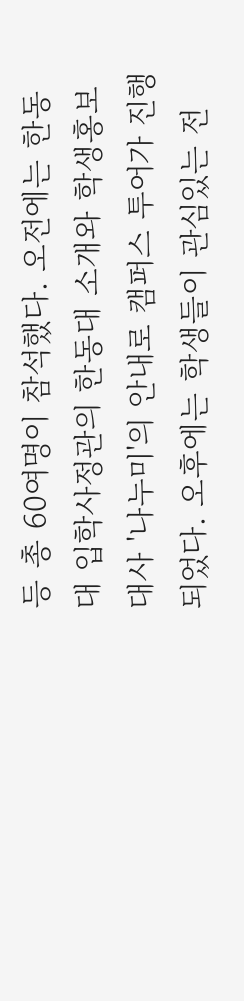등 총 60여명이 참석했다. 오전에는 한동대 입학사정관의 한동대 소개와 학생홍보대사 '나누미'의 안내로 캠퍼스 투어가 진행되었다. 오후에는 학생들이 관심있는 전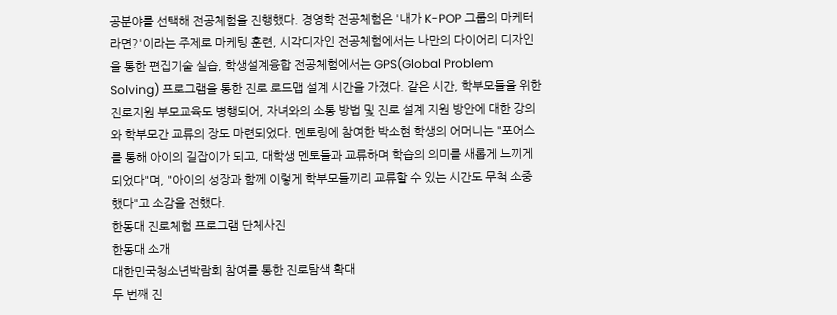공분야를 선택해 전공체험을 진행했다. 경영학 전공체험은 '내가 K-POP 그룹의 마케터라면?'이라는 주제로 마케팅 훈련, 시각디자인 전공체험에서는 나만의 다이어리 디자인을 통한 편집기술 실습, 학생설계융합 전공체험에서는 GPS(Global Problem Solving) 프로그램을 통한 진로 로드맵 설계 시간을 가졌다. 같은 시간, 학부모들을 위한 진로지원 부모교육도 병행되어, 자녀와의 소통 방법 및 진로 설계 지원 방안에 대한 강의와 학부모간 교류의 장도 마련되었다. 멘토링에 참여한 박소현 학생의 어머니는 "포어스를 통해 아이의 길잡이가 되고, 대학생 멘토들과 교류하며 학습의 의미를 새롭게 느끼게 되었다"며, "아이의 성장과 함께 이렇게 학부모들끼리 교류할 수 있는 시간도 무척 소중했다"고 소감을 전했다.
한동대 진로체험 프로그램 단체사진
한동대 소개
대한민국청소년박람회 참여를 통한 진로탐색 확대
두 번째 진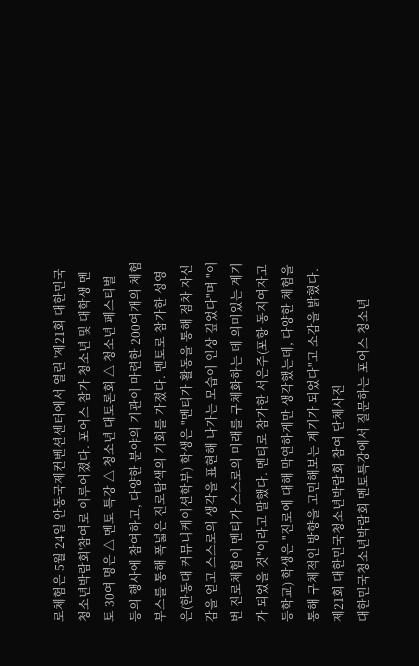로체험은 5월 24일 안동국제컨벤션센터에서 열린 '제21회 대한민국청소년박람회'참여로 이루어졌다. 포어스 참가 청소년 및 대학생 멘토 30여 명은 △ 멘토 특강 △ 청소년 대토론회 △ 청소년 페스티벌 등의 행사에 참여하고, 다양한 분야의 기관이 마련한 200여개의 체험부스를 통해 폭넓은 진로탐색의 기회를 가졌다. 멘토로 참가한 성영은(한동대 커뮤니케이션학부) 학생은 "멘티가 활동을 통해 점차 자신감을 얻고 스스로의 생각을 표현해 나가는 모습이 인상 깊었다"며 "이번 진로체험이 멘티가 스스로의 미래를 구체화하는 데 의미있는 계기가 되었을 것"이라고 말했다. 멘티로 참가한 서은주(포항 동지여자고등학교) 학생은 "진로에 대해 막연하게만 생각했는데, 다양한 체험을 통해 구체적인 방향을 고민해보는 계기가 되었다"고 소감을 밝혔다.
제21회 대한민국청소년박람회 참여 단체사진
대한민국청소년박람회 멘토특강에서 질문하는 포어스 청소년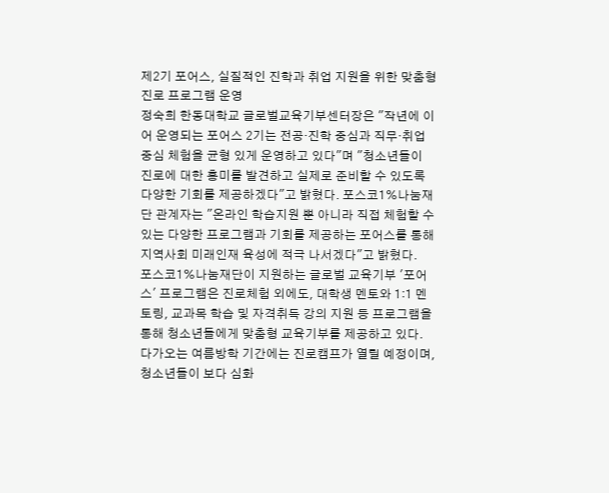제2기 포어스, 실질적인 진학과 취업 지원을 위한 맞춤형 진로 프로그램 운영
정숙희 한동대학교 글로벌교육기부센터장은 "작년에 이어 운영되는 포어스 2기는 전공·진학 중심과 직무·취업 중심 체험을 균형 있게 운영하고 있다"며 "청소년들이 진로에 대한 흥미를 발견하고 실제로 준비할 수 있도록 다양한 기회를 제공하겠다"고 밝혔다. 포스코1%나눔재단 관계자는 "온라인 학습지원 뿐 아니라 직접 체험할 수 있는 다양한 프로그램과 기회를 제공하는 포어스를 통해 지역사회 미래인재 육성에 적극 나서겠다"고 밝혔다.
포스코1%나눔재단이 지원하는 글로벌 교육기부 '포어스' 프로그램은 진로체험 외에도, 대학생 멘토와 1:1 멘토링, 교과목 학습 및 자격취득 강의 지원 등 프로그램을 통해 청소년들에게 맞춤형 교육기부를 제공하고 있다. 다가오는 여름방학 기간에는 진로캠프가 열릴 예정이며, 청소년들이 보다 심화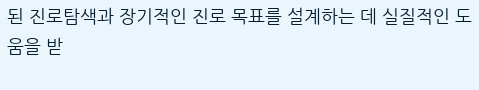된 진로탐색과 장기적인 진로 목표를 설계하는 데 실질적인 도움을 받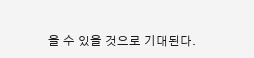을 수 있을 것으로 기대된다.